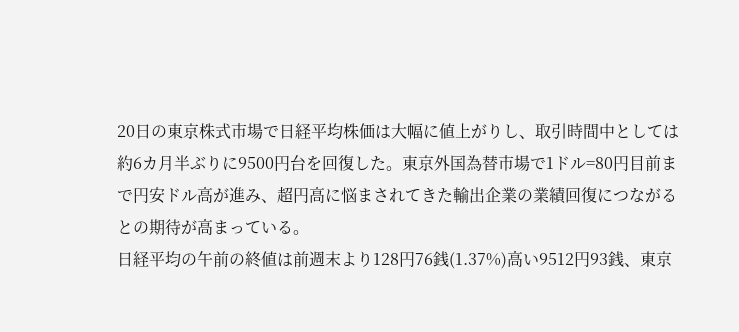20日の東京株式市場で日経平均株価は大幅に値上がりし、取引時間中としては約6カ月半ぶりに9500円台を回復した。東京外国為替市場で1ドル=80円目前まで円安ドル高が進み、超円高に悩まされてきた輸出企業の業績回復につながるとの期待が高まっている。
日経平均の午前の終値は前週末より128円76銭(1.37%)高い9512円93銭、東京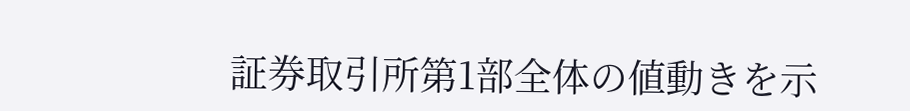証券取引所第1部全体の値動きを示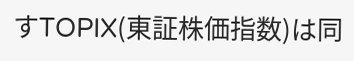すTOPIX(東証株価指数)は同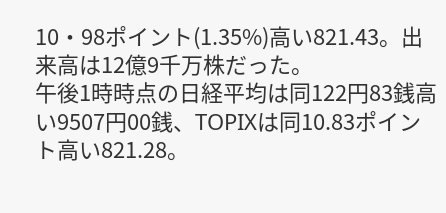10・98ポイント(1.35%)高い821.43。出来高は12億9千万株だった。
午後1時時点の日経平均は同122円83銭高い9507円00銭、TOPIXは同10.83ポイント高い821.28。